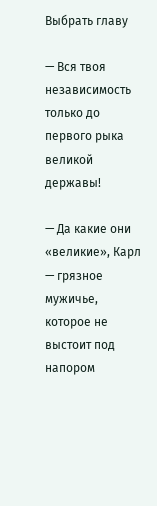Выбрать главу

— Вся твоя независимость только до первого рыка великой державы!

— Да какие они «великие», Карл — грязное мужичье, которое не выстоит под напором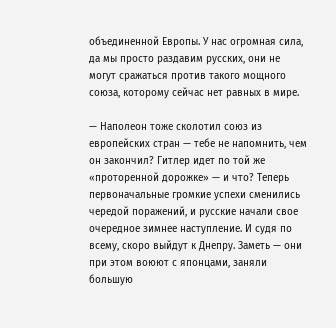объединенной Европы. У нас огромная сила, да мы просто раздавим русских, они не могут сражаться против такого мощного союза, которому сейчас нет равных в мире.

— Наполеон тоже сколотил союз из европейских стран — тебе не напомнить, чем он закончил? Гитлер идет по той же «проторенной дорожке» — и что? Теперь первоначальные громкие успехи сменились чередой поражений, и русские начали свое очередное зимнее наступление. И судя по всему, скоро выйдут к Днепру. Заметь — они при этом воюют с японцами, заняли большую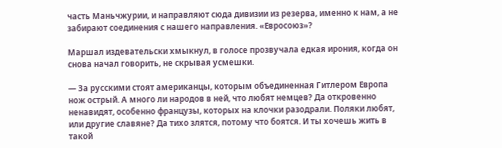часть Маньчжурии, и направляют сюда дивизии из резерва, именно к нам, а не забирают соединения с нашего направления. «Евросоюз»?

Маршал издевательски хмыкнул, в голосе прозвучала едкая ирония, когда он снова начал говорить, не скрывая усмешки.

— За русскими стоят американцы, которым объединенная Гитлером Европа нож острый. А много ли народов в ней, что любят немцев? Да откровенно ненавидят, особенно французы, которых на клочки разодрали. Поляки любят, или другие славяне? Да тихо злятся, потому что боятся. И ты хочешь жить в такой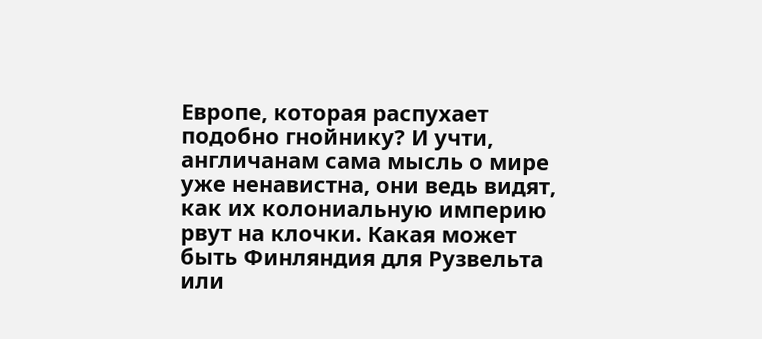Европе, которая распухает подобно гнойнику? И учти, англичанам сама мысль о мире уже ненавистна, они ведь видят, как их колониальную империю рвут на клочки. Какая может быть Финляндия для Рузвельта или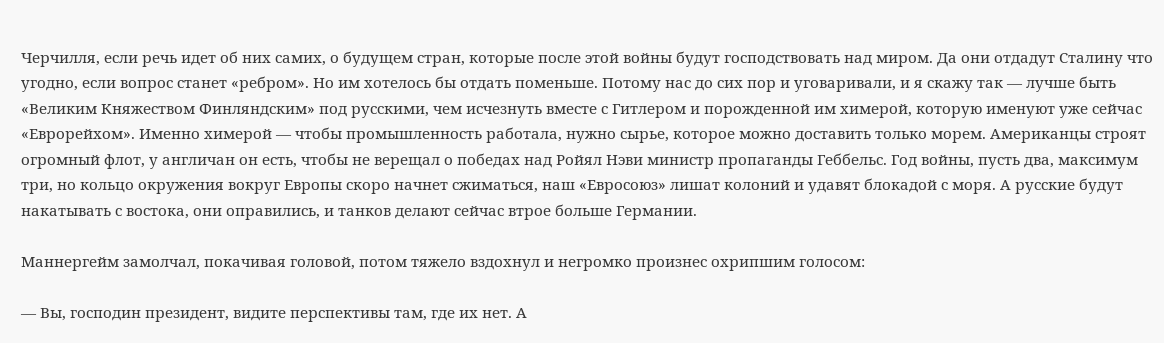Черчилля, если речь идет об них самих, о будущем стран, которые после этой войны будут господствовать над миром. Да они отдадут Сталину что угодно, если вопрос станет «ребром». Но им хотелось бы отдать поменьше. Потому нас до сих пор и уговаривали, и я скажу так — лучше быть «Великим Княжеством Финляндским» под русскими, чем исчезнуть вместе с Гитлером и порожденной им химерой, которую именуют уже сейчас «Еврорейхом». Именно химерой — чтобы промышленность работала, нужно сырье, которое можно доставить только морем. Американцы строят огромный флот, у англичан он есть, чтобы не верещал о победах над Ройял Нэви министр пропаганды Геббельс. Год войны, пусть два, максимум три, но кольцо окружения вокруг Европы скоро начнет сжиматься, наш «Евросоюз» лишат колоний и удавят блокадой с моря. А русские будут накатывать с востока, они оправились, и танков делают сейчас втрое больше Германии.

Маннергейм замолчал, покачивая головой, потом тяжело вздохнул и негромко произнес охрипшим голосом:

— Вы, господин президент, видите перспективы там, где их нет. А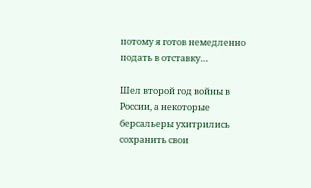потому я готов немедленно подать в отставку…

Шел второй год войны в России, а некоторые берсальеры ухитрились сохранить свои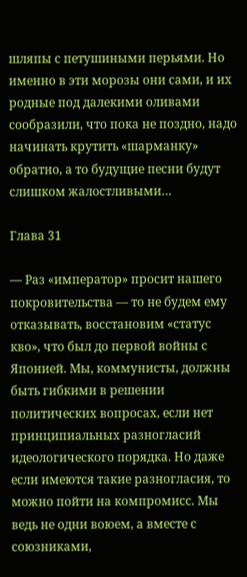шляпы с петушиными перьями. Но именно в эти морозы они сами, и их родные под далекими оливами сообразили, что пока не поздно, надо начинать крутить «шарманку» обратно, а то будущие песни будут слишком жалостливыми…

Глава 31

— Раз «император» просит нашего покровительства — то не будем ему отказывать, восстановим «статус кво», что был до первой войны с Японией. Мы, коммунисты, должны быть гибкими в решении политических вопросах, если нет принципиальных разногласий идеологического порядка. Но даже если имеются такие разногласия, то можно пойти на компромисс. Мы ведь не одни воюем, а вместе с союзниками,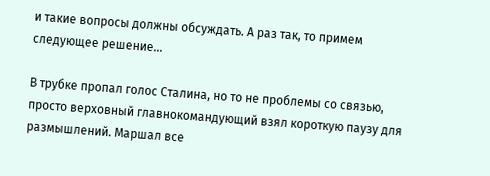и такие вопросы должны обсуждать. А раз так, то примем следующее решение…

В трубке пропал голос Сталина, но то не проблемы со связью, просто верховный главнокомандующий взял короткую паузу для размышлений. Маршал все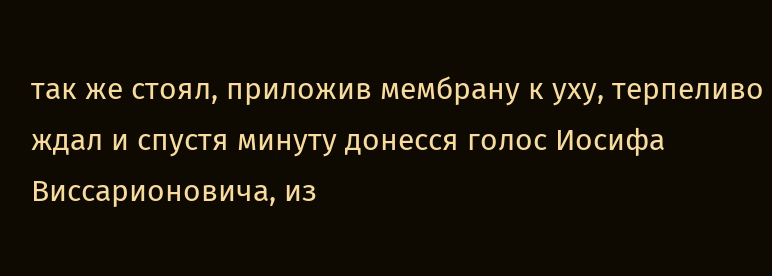так же стоял, приложив мембрану к уху, терпеливо ждал и спустя минуту донесся голос Иосифа Виссарионовича, из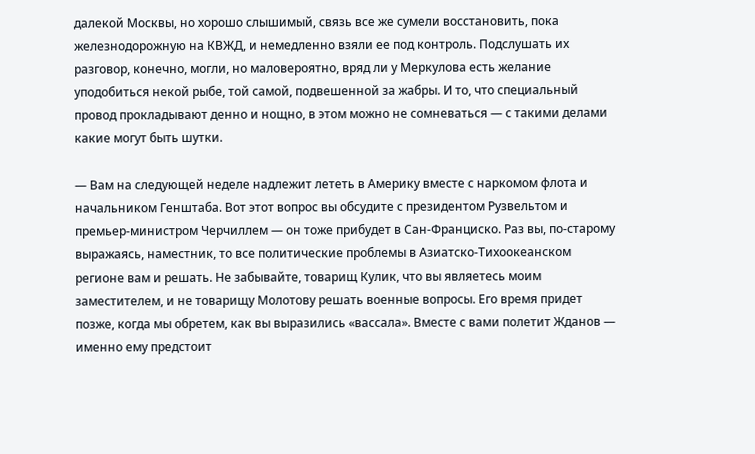далекой Москвы, но хорошо слышимый, связь все же сумели восстановить, пока железнодорожную на КВЖД, и немедленно взяли ее под контроль. Подслушать их разговор, конечно, могли, но маловероятно, вряд ли у Меркулова есть желание уподобиться некой рыбе, той самой, подвешенной за жабры. И то, что специальный провод прокладывают денно и нощно, в этом можно не сомневаться — с такими делами какие могут быть шутки.

— Вам на следующей неделе надлежит лететь в Америку вместе с наркомом флота и начальником Генштаба. Вот этот вопрос вы обсудите с президентом Рузвельтом и премьер-министром Черчиллем — он тоже прибудет в Сан-Франциско. Раз вы, по-старому выражаясь, наместник, то все политические проблемы в Азиатско-Тихоокеанском регионе вам и решать. Не забывайте, товарищ Кулик, что вы являетесь моим заместителем, и не товарищу Молотову решать военные вопросы. Его время придет позже, когда мы обретем, как вы выразились «вассала». Вместе с вами полетит Жданов — именно ему предстоит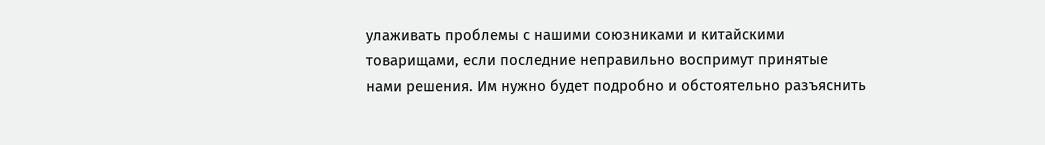улаживать проблемы с нашими союзниками и китайскими товарищами, если последние неправильно воспримут принятые нами решения. Им нужно будет подробно и обстоятельно разъяснить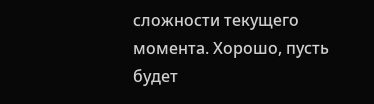сложности текущего момента. Хорошо, пусть будет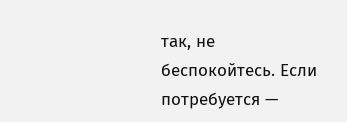так, не беспокойтесь. Если потребуется —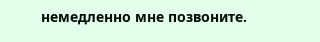немедленно мне позвоните.